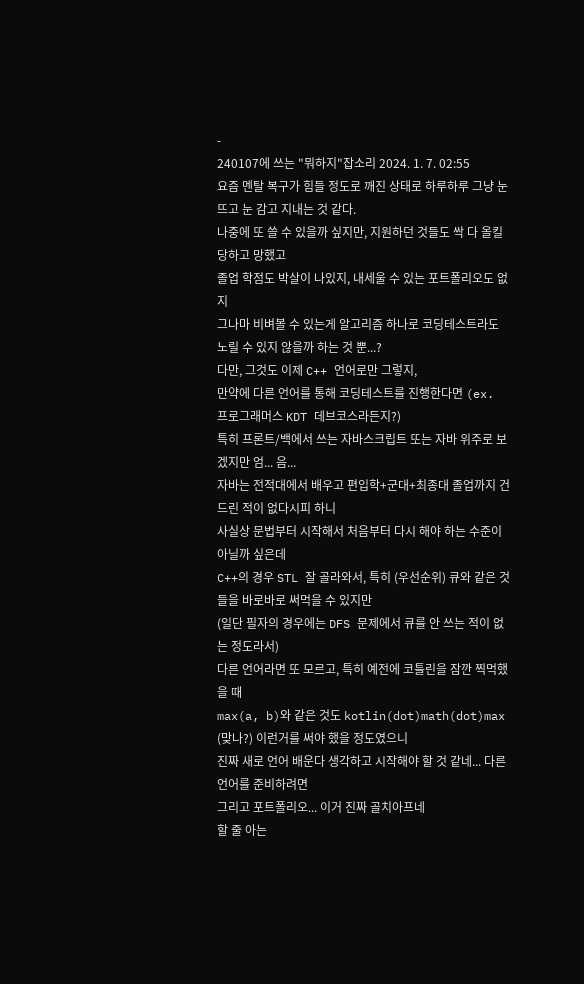-
240107에 쓰는 "뭐하지"잡소리 2024. 1. 7. 02:55
요즘 멘탈 복구가 힘들 정도로 깨진 상태로 하루하루 그냥 눈 뜨고 눈 감고 지내는 것 같다.
나중에 또 쓸 수 있을까 싶지만, 지원하던 것들도 싹 다 올킬 당하고 망했고
졸업 학점도 박살이 나있지, 내세울 수 있는 포트폴리오도 없지
그나마 비벼볼 수 있는게 알고리즘 하나로 코딩테스트라도 노릴 수 있지 않을까 하는 것 뿐...?
다만, 그것도 이제 C++ 언어로만 그렇지,
만약에 다른 언어를 통해 코딩테스트를 진행한다면 (ex. 프로그래머스 KDT 데브코스라든지?)
특히 프론트/백에서 쓰는 자바스크립트 또는 자바 위주로 보겠지만 엄... 음...
자바는 전적대에서 배우고 편입학+군대+최종대 졸업까지 건드린 적이 없다시피 하니
사실상 문법부터 시작해서 처음부터 다시 해야 하는 수준이 아닐까 싶은데
C++의 경우 STL 잘 골라와서, 특히 (우선순위) 큐와 같은 것들을 바로바로 써먹을 수 있지만
(일단 필자의 경우에는 DFS 문제에서 큐를 안 쓰는 적이 없는 정도라서)
다른 언어라면 또 모르고, 특히 예전에 코틀린을 잠깐 찍먹했을 때
max(a, b)와 같은 것도 kotlin(dot)math(dot)max (맞나?) 이런거를 써야 했을 정도였으니
진짜 새로 언어 배운다 생각하고 시작해야 할 것 같네... 다른 언어를 준비하려면
그리고 포트폴리오... 이거 진짜 골치아프네
할 줄 아는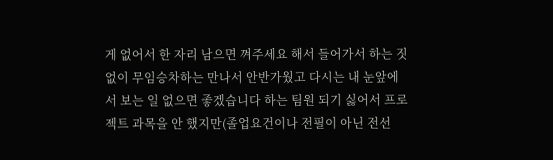게 없어서 한 자리 남으면 껴주세요 해서 들어가서 하는 짓 없이 무임승차하는 만나서 안반가웠고 다시는 내 눈앞에서 보는 일 없으면 좋겠습니다 하는 팀원 되기 싫어서 프로젝트 과목을 안 했지만(졸업요건이나 전필이 아닌 전선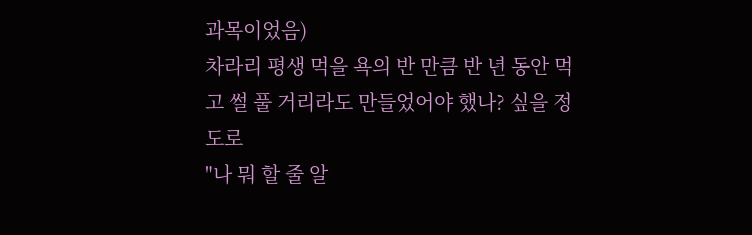과목이었음)
차라리 평생 먹을 욕의 반 만큼 반 년 동안 먹고 썰 풀 거리라도 만들었어야 했나? 싶을 정도로
"나 뭐 할 줄 알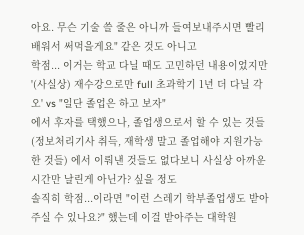아요. 무슨 기술 쓸 줄은 아니까 들여보내주시면 빨리 배워서 써먹을게요" 같은 것도 아니고
학점... 이거는 학교 다닐 때도 고민하던 내용이었지만
'(사실상) 재수강으로만 full 초과학기 1년 더 다닐 각오' vs "일단 졸업은 하고 보자"
에서 후자를 택했으나, 졸업생으로서 할 수 있는 것들 (정보처리기사 취득, 재학생 말고 졸업해야 지원가능한 것들) 에서 이뤄낸 것들도 없다보니 사실상 아까운 시간만 날린게 아닌가? 싶을 정도
솔직히 학점...이라면 "이런 스레기 학부졸업생도 받아주실 수 있나요?" 했는데 이걸 받아주는 대학원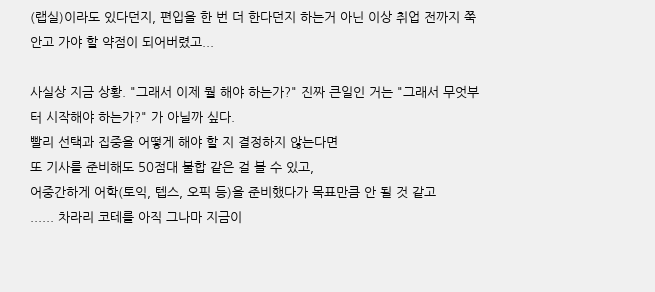(랩실)이라도 있다던지, 편입을 한 번 더 한다던지 하는거 아닌 이상 취업 전까지 쭉 안고 가야 할 약점이 되어버렸고...

사실상 지금 상황. "그래서 이제 뭘 해야 하는가?" 진짜 큰일인 거는 "그래서 무엇부터 시작해야 하는가?" 가 아닐까 싶다.
빨리 선택과 집중을 어떻게 해야 할 지 결정하지 않는다면
또 기사를 준비해도 50점대 불합 같은 걸 볼 수 있고,
어중간하게 어학(토익, 텝스, 오픽 등)을 준비했다가 목표만큼 안 될 것 같고
...... 차라리 코테를 아직 그나마 지금이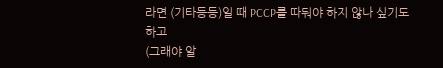라면 (기타등등)일 때 PCCP를 따둬야 하지 않나 싶기도 하고
(그래야 알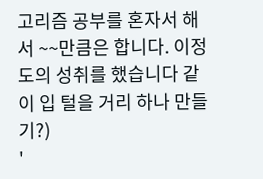고리즘 공부를 혼자서 해서 ~~만큼은 합니다. 이정도의 성취를 했습니다 같이 입 털을 거리 하나 만들기?)
'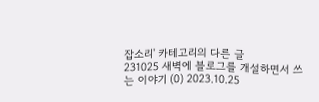잡소리' 카테고리의 다른 글
231025 새벽에 블로그를 개설하면서 쓰는 이야기 (0) 2023.10.25